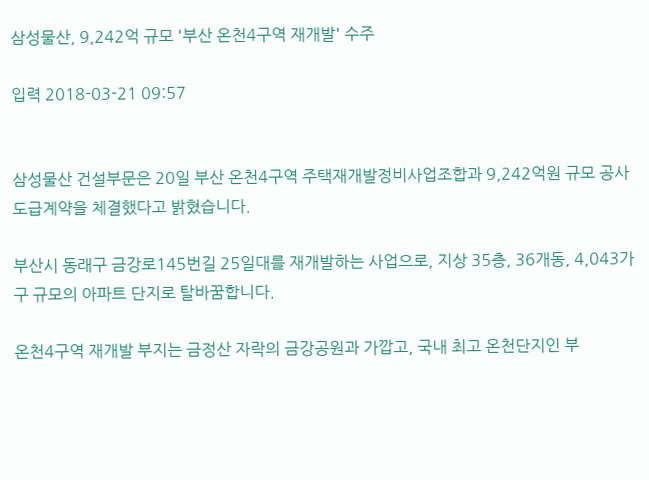삼성물산, 9,242억 규모 '부산 온천4구역 재개발' 수주

입력 2018-03-21 09:57


삼성물산 건설부문은 20일 부산 온천4구역 주택재개발정비사업조합과 9,242억원 규모 공사 도급계약을 체결했다고 밝혔습니다.

부산시 동래구 금강로145번길 25일대를 재개발하는 사업으로, 지상 35층, 36개동, 4,043가구 규모의 아파트 단지로 탈바꿈합니다.

온천4구역 재개발 부지는 금정산 자락의 금강공원과 가깝고, 국내 최고 온천단지인 부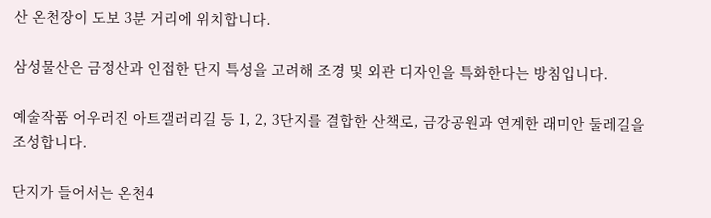산 온천장이 도보 3분 거리에 위치합니다.

삼성물산은 금정산과 인접한 단지 특성을 고려해 조경 및 외관 디자인을 특화한다는 방침입니다.

예술작품 어우러진 아트갤러리길 등 1, 2, 3단지를 결합한 산책로, 금강공원과 연계한 래미안 둘레길을 조성합니다.

단지가 들어서는 온천4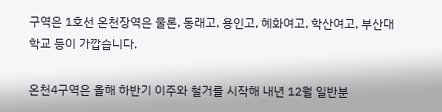구역은 1호선 온천장역은 물론, 동래고, 용인고, 혜화여고, 학산여고, 부산대학교 등이 가깝습니다.

온천4구역은 올해 하반기 이주와 철거를 시작해 내년 12월 일반분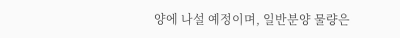양에 나설 예정이며, 일반분양 물량은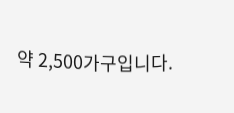약 2,500가구입니다.